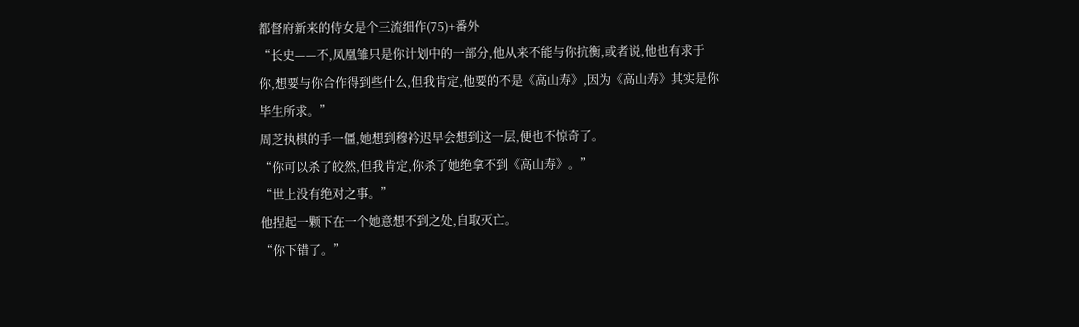都督府新来的侍女是个三流细作(75)+番外
“长史——不,凤凰雏只是你计划中的一部分,他从来不能与你抗衡,或者说,他也有求于你,想要与你合作得到些什么,但我肯定,他要的不是《高山寿》,因为《高山寿》其实是你毕生所求。”
周芝执棋的手一僵,她想到穆衿迟早会想到这一层,便也不惊奇了。
“你可以杀了皎然,但我肯定,你杀了她绝拿不到《高山寿》。”
“世上没有绝对之事。”
他捏起一颗下在一个她意想不到之处,自取灭亡。
“你下错了。”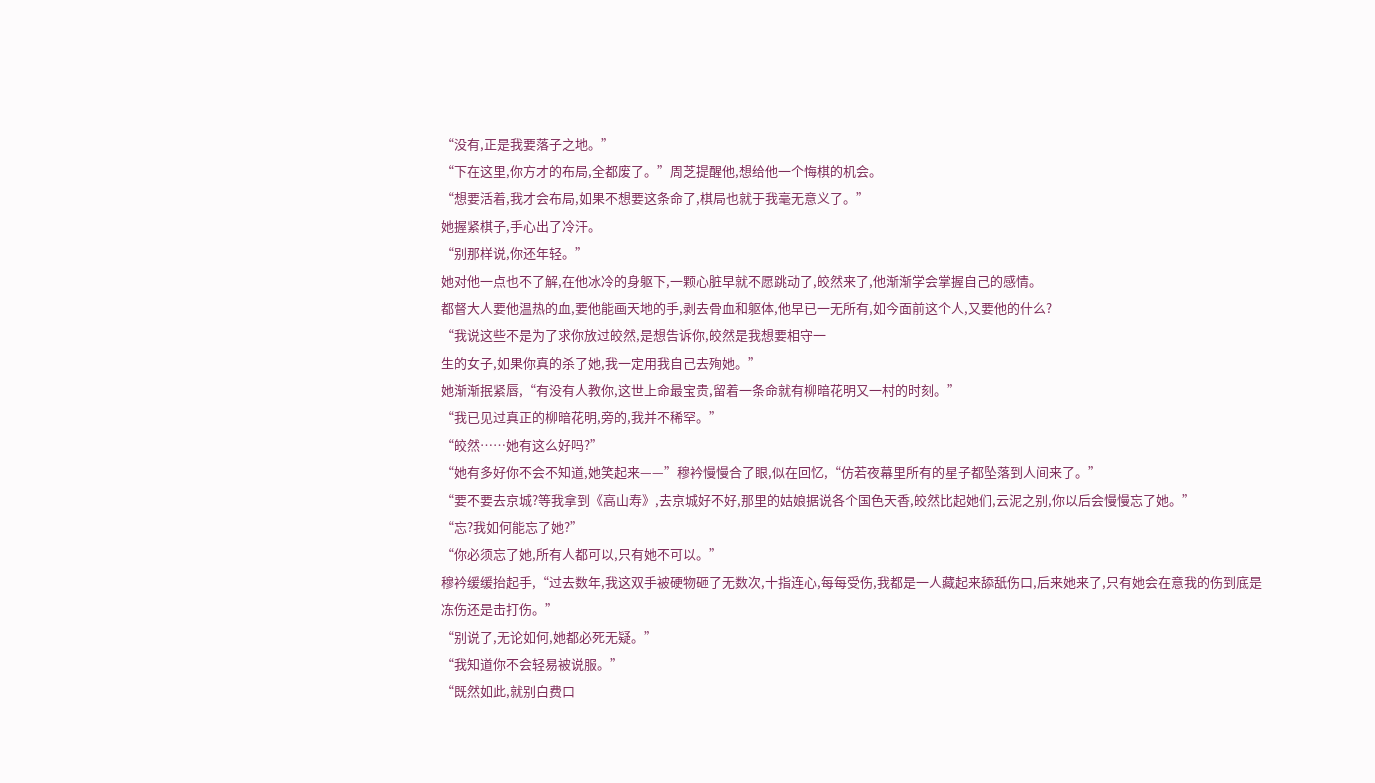“没有,正是我要落子之地。”
“下在这里,你方才的布局,全都废了。”周芝提醒他,想给他一个悔棋的机会。
“想要活着,我才会布局,如果不想要这条命了,棋局也就于我毫无意义了。”
她握紧棋子,手心出了冷汗。
“别那样说,你还年轻。”
她对他一点也不了解,在他冰冷的身躯下,一颗心脏早就不愿跳动了,皎然来了,他渐渐学会掌握自己的感情。
都督大人要他温热的血,要他能画天地的手,剥去骨血和躯体,他早已一无所有,如今面前这个人,又要他的什么?
“我说这些不是为了求你放过皎然,是想告诉你,皎然是我想要相守一
生的女子,如果你真的杀了她,我一定用我自己去殉她。”
她渐渐抿紧唇,“有没有人教你,这世上命最宝贵,留着一条命就有柳暗花明又一村的时刻。”
“我已见过真正的柳暗花明,旁的,我并不稀罕。”
“皎然……她有这么好吗?”
“她有多好你不会不知道,她笑起来——”穆衿慢慢合了眼,似在回忆,“仿若夜幕里所有的星子都坠落到人间来了。”
“要不要去京城?等我拿到《高山寿》,去京城好不好,那里的姑娘据说各个国色天香,皎然比起她们,云泥之别,你以后会慢慢忘了她。”
“忘?我如何能忘了她?”
“你必须忘了她,所有人都可以,只有她不可以。”
穆衿缓缓抬起手,“过去数年,我这双手被硬物砸了无数次,十指连心,每每受伤,我都是一人藏起来舔舐伤口,后来她来了,只有她会在意我的伤到底是冻伤还是击打伤。”
“别说了,无论如何,她都必死无疑。”
“我知道你不会轻易被说服。”
“既然如此,就别白费口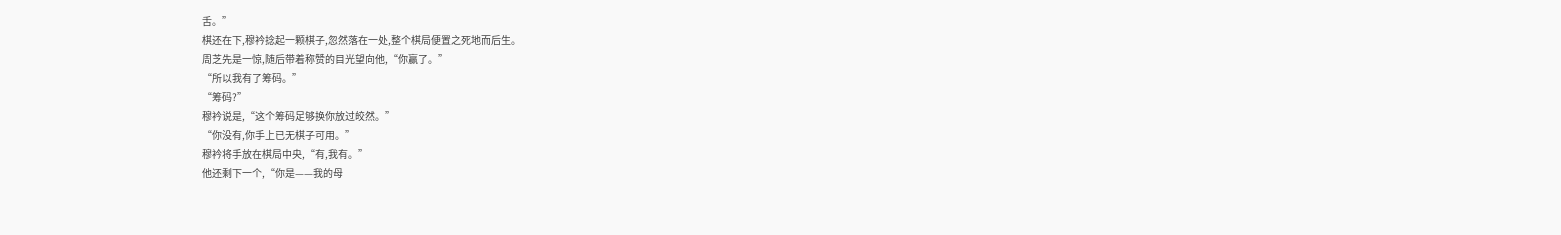舌。”
棋还在下,穆衿捻起一颗棋子,忽然落在一处,整个棋局便置之死地而后生。
周芝先是一惊,随后带着称赞的目光望向他,“你赢了。”
“所以我有了筹码。”
“筹码?”
穆衿说是,“这个筹码足够换你放过皎然。”
“你没有,你手上已无棋子可用。”
穆衿将手放在棋局中央,“有,我有。”
他还剩下一个,“你是——我的母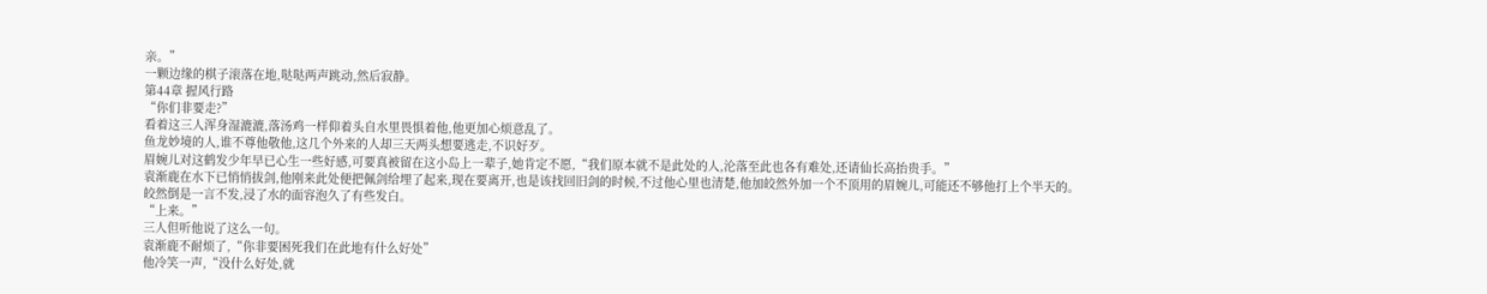亲。”
一颗边缘的棋子滚落在地,哒哒两声跳动,然后寂静。
第44章 握风行路
“你们非要走?”
看着这三人浑身湿漉漉,落汤鸡一样仰着头自水里畏惧着他,他更加心烦意乱了。
鱼龙妙境的人,谁不尊他敬他,这几个外来的人却三天两头想要逃走,不识好歹。
眉婉儿对这鹤发少年早已心生一些好感,可要真被留在这小岛上一辈子,她肯定不愿,“我们原本就不是此处的人,沦落至此也各有难处,还请仙长高抬贵手。”
袁渐鹿在水下已悄悄拔剑,他刚来此处便把佩剑给埋了起来,现在要离开,也是该找回旧剑的时候,不过他心里也清楚,他加皎然外加一个不顶用的眉婉儿,可能还不够他打上个半天的。
皎然倒是一言不发,浸了水的面容泡久了有些发白。
“上来。”
三人但听他说了这么一句。
袁渐鹿不耐烦了,“你非要困死我们在此地有什么好处”
他冷笑一声,“没什么好处,就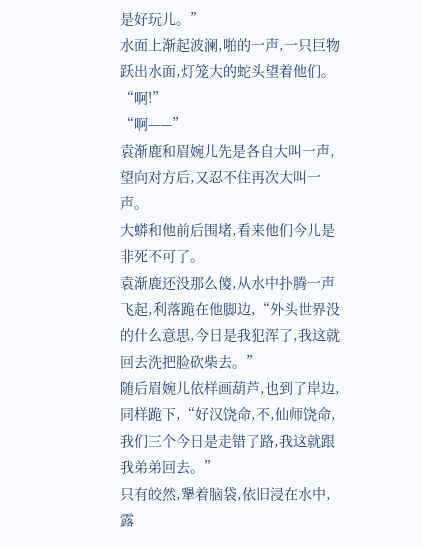是好玩儿。”
水面上渐起波澜,啪的一声,一只巨物跃出水面,灯笼大的蛇头望着他们。
“啊!”
“啊——”
袁渐鹿和眉婉儿先是各自大叫一声,望向对方后,又忍不住再次大叫一声。
大蟒和他前后围堵,看来他们今儿是非死不可了。
袁渐鹿还没那么傻,从水中扑腾一声飞起,利落跪在他脚边,“外头世界没的什么意思,今日是我犯浑了,我这就回去洗把脸砍柴去。”
随后眉婉儿依样画葫芦,也到了岸边,同样跪下,“好汉饶命,不,仙师饶命,我们三个今日是走错了路,我这就跟我弟弟回去。”
只有皎然,犟着脑袋,依旧浸在水中,露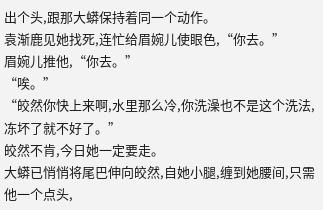出个头,跟那大蟒保持着同一个动作。
袁渐鹿见她找死,连忙给眉婉儿使眼色,“你去。”
眉婉儿推他,“你去。”
“唉。”
“皎然你快上来啊,水里那么冷,你洗澡也不是这个洗法,冻坏了就不好了。”
皎然不肯,今日她一定要走。
大蟒已悄悄将尾巴伸向皎然,自她小腿,缠到她腰间,只需他一个点头,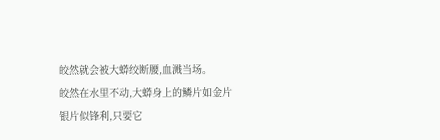皎然就会被大蟒绞断腰,血溅当场。
皎然在水里不动,大蟒身上的鳞片如金片银片似锋利,只要它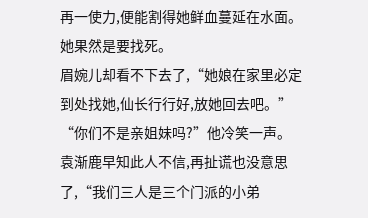再一使力,便能割得她鲜血蔓延在水面。
她果然是要找死。
眉婉儿却看不下去了,“她娘在家里必定到处找她,仙长行行好,放她回去吧。”
“你们不是亲姐妹吗?”他冷笑一声。
袁渐鹿早知此人不信,再扯谎也没意思了,“我们三人是三个门派的小弟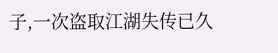子,一次盗取江湖失传已久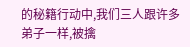的秘籍行动中,我们三人跟许多弟子一样,被擒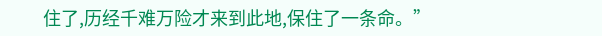住了,历经千难万险才来到此地,保住了一条命。”